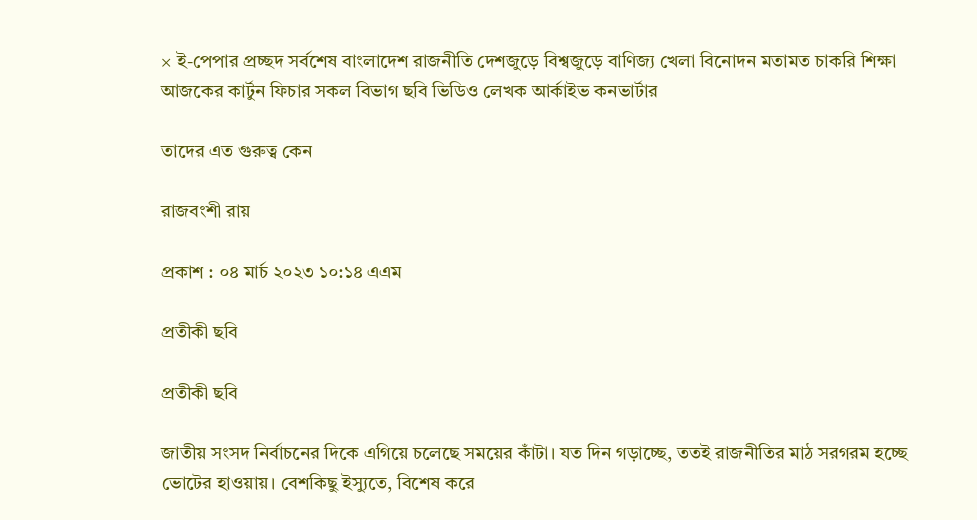× ই-পেপার প্রচ্ছদ সর্বশেষ বাংলাদেশ রাজনীতি দেশজুড়ে বিশ্বজুড়ে বাণিজ্য খেলা বিনোদন মতামত চাকরি শিক্ষা আজকের কার্টুন ফিচার সকল বিভাগ ছবি ভিডিও লেখক আর্কাইভ কনভার্টার

তাদের এত গুরুত্ব কেন

রাজবংশী রায়

প্রকাশ : ০৪ মার্চ ২০২৩ ১০:১৪ এএম

প্রতীকী ছবি

প্রতীকী ছবি

জাতীয় সংসদ নির্বাচনের দিকে এগিয়ে চলেছে সময়ের কাঁটা। যত দিন গড়াচ্ছে, ততই রাজনীতির মাঠ সরগরম হচ্ছে ভোটের হাওয়ায়। বেশকিছু ইস্যুতে, বিশেষ করে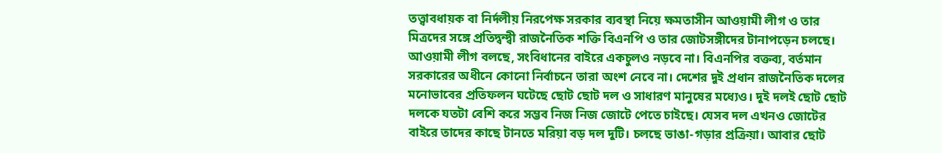তত্ত্বাবধায়ক বা নির্দলীয় নিরপেক্ষ সরকার ব্যবস্থা নিয়ে ক্ষমতাসীন আওয়ামী লীগ ও তার মিত্রদের সঙ্গে প্রতিদ্বন্দ্বী রাজনৈতিক শক্তি বিএনপি ও তার জোটসঙ্গীদের টানাপড়েন চলছে। আওয়ামী লীগ বলছে, সংবিধানের বাইরে একচুলও নড়বে না। বিএনপির বক্তব্য, বর্তমান সরকারের অধীনে কোনো নির্বাচনে তারা অংশ নেবে না। দেশের দুই প্রধান রাজনৈতিক দলের মনোভাবের প্রতিফলন ঘটেছে ছোট ছোট দল ও সাধারণ মানুষের মধ্যেও। দুই দলই ছোট ছোট দলকে যতটা বেশি করে সম্ভব নিজ নিজ জোটে পেতে চাইছে। যেসব দল এখনও জোটের বাইরে তাদের কাছে টানতে মরিয়া বড় দল দুটি। চলছে ভাঙা-গড়ার প্রক্রিয়া। আবার ছোট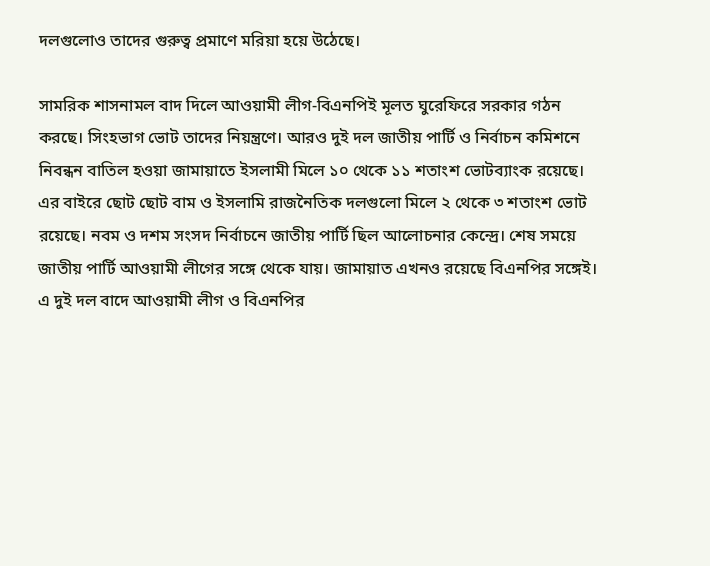দলগুলোও তাদের গুরুত্ব প্রমাণে মরিয়া হয়ে উঠেছে।

সামরিক শাসনামল বাদ দিলে আওয়ামী লীগ-বিএনপিই মূলত ঘুরেফিরে সরকার গঠন করছে। সিংহভাগ ভোট তাদের নিয়ন্ত্রণে। আরও দুই দল জাতীয় পার্টি ও নির্বাচন কমিশনে নিবন্ধন বাতিল হওয়া জামায়াতে ইসলামী মিলে ১০ থেকে ১১ শতাংশ ভোটব্যাংক রয়েছে। এর বাইরে ছোট ছোট বাম ও ইসলামি রাজনৈতিক দলগুলো মিলে ২ থেকে ৩ শতাংশ ভোট রয়েছে। নবম ও দশম সংসদ নির্বাচনে জাতীয় পার্টি ছিল আলোচনার কেন্দ্রে। শেষ সময়ে জাতীয় পার্টি আওয়ামী লীগের সঙ্গে থেকে যায়। জামায়াত এখনও রয়েছে বিএনপির সঙ্গেই। এ দুই দল বাদে আওয়ামী লীগ ও বিএনপির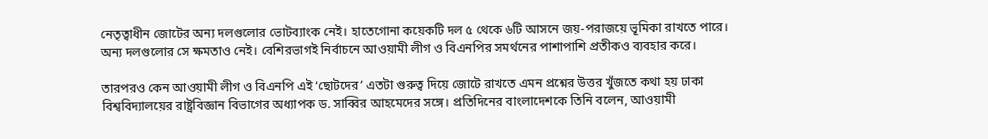নেতৃত্বাধীন জোটের অন্য দলগুলোর ভোটব্যাংক নেই। হাতেগোনা কয়েকটি দল ৫ থেকে ৬টি আসনে জয়-পরাজয়ে ভূমিকা রাখতে পারে। অন্য দলগুলোর সে ক্ষমতাও নেই। বেশিরভাগই নির্বাচনে আওয়ামী লীগ ও বিএনপির সমর্থনের পাশাপাশি প্রতীকও ব্যবহার করে।

তারপরও কেন আওয়ামী লীগ ও বিএনপি এই ‘ছোটদের’ এতটা গুরুত্ব দিয়ে জোটে রাখতে এমন প্রশ্নের উত্তর খুঁজতে কথা হয় ঢাকা বিশ্ববিদ্যালয়ের রাষ্ট্রবিজ্ঞান বিভাগের অধ্যাপক ড. সাব্বির আহমেদের সঙ্গে। প্রতিদিনের বাংলাদেশকে তিনি বলেন, আওয়ামী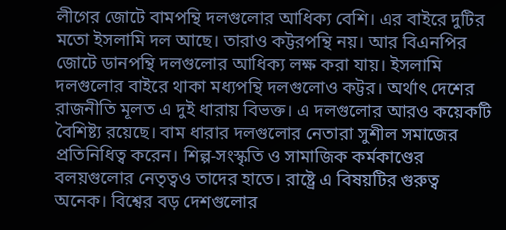লীগের জোটে বামপন্থি দলগুলোর আধিক্য বেশি। এর বাইরে দুটির মতো ইসলামি দল আছে। তারাও কট্টরপন্থি নয়। আর বিএনপির জোটে ডানপন্থি দলগুলোর আধিক্য লক্ষ করা যায়। ইসলামি দলগুলোর বাইরে থাকা মধ্যপন্থি দলগুলোও কট্টর। অর্থাৎ দেশের রাজনীতি মূলত এ দুই ধারায় বিভক্ত। এ দলগুলোর আরও কয়েকটি বৈশিষ্ট্য রয়েছে। বাম ধারার দলগুলোর নেতারা সুশীল সমাজের প্রতিনিধিত্ব করেন। শিল্প-সংস্কৃতি ও সামাজিক কর্মকাণ্ডের বলয়গুলোর নেতৃত্বও তাদের হাতে। রাষ্ট্রে এ বিষয়টির গুরুত্ব অনেক। বিশ্বের বড় দেশগুলোর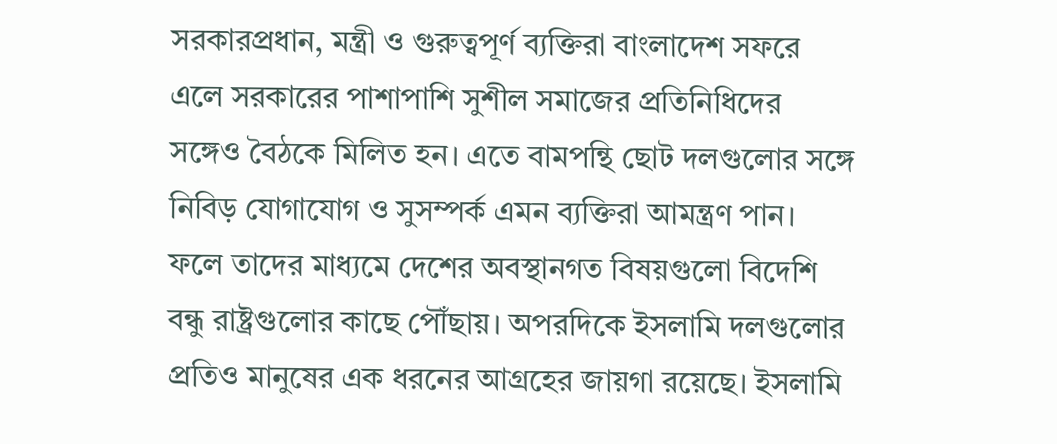সরকারপ্রধান, মন্ত্রী ও গুরুত্বপূর্ণ ব্যক্তিরা বাংলাদেশ সফরে এলে সরকারের পাশাপাশি সুশীল সমাজের প্রতিনিধিদের সঙ্গেও বৈঠকে মিলিত হন। এতে বামপন্থি ছোট দলগুলোর সঙ্গে নিবিড় যোগাযোগ ও সুসম্পর্ক এমন ব্যক্তিরা আমন্ত্রণ পান। ফলে তাদের মাধ্যমে দেশের অবস্থানগত বিষয়গুলো বিদেশি বন্ধু রাষ্ট্রগুলোর কাছে পৌঁছায়। অপরদিকে ইসলামি দলগুলোর প্রতিও মানুষের এক ধরনের আগ্রহের জায়গা রয়েছে। ইসলামি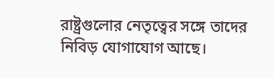রাষ্ট্রগুলোর নেতৃত্বের সঙ্গে তাদের নিবিড় যোগাযোগ আছে।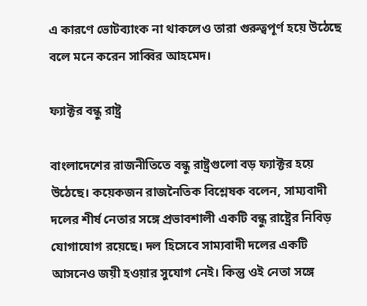এ কারণে ভোটব্যাংক না থাকলেও তারা গুরুত্বপূর্ণ হয়ে উঠেছে বলে মনে করেন সাব্বির আহমেদ।

ফ্যাক্টর বন্ধু রাষ্ট্র

বাংলাদেশের রাজনীতিতে বন্ধু রাষ্ট্রগুলো বড় ফ্যাক্টর হয়ে উঠেছে। কয়েকজন রাজনৈতিক বিশ্লেষক বলেন, সাম্যবাদী দলের শীর্ষ নেতার সঙ্গে প্রভাবশালী একটি বন্ধু রাষ্ট্রের নিবিড় যোগাযোগ রয়েছে। দল হিসেবে সাম্যবাদী দলের একটি আসনেও জয়ী হওয়ার সুযোগ নেই। কিন্তু ওই নেতা সঙ্গে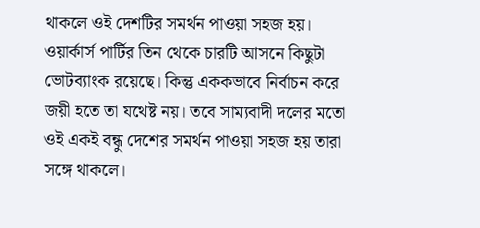থাকলে ওই দেশটির সমর্থন পাওয়া সহজ হয়। ওয়ার্কার্স পার্টির তিন থেকে চারটি আসনে কিছুটা ভোটব্যাংক রয়েছে। কিন্তু এককভাবে নির্বাচন করে জয়ী হতে তা যথেষ্ট নয়। তবে সাম্যবাদী দলের মতো ওই একই বন্ধু দেশের সমর্থন পাওয়া সহজ হয় তারা সঙ্গে থাকলে।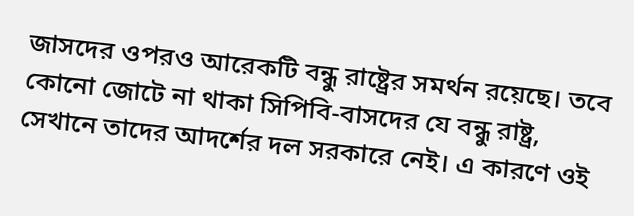জাসদের ওপরও আরেকটি বন্ধু রাষ্ট্রের সমর্থন রয়েছে। তবে কোনো জোটে না থাকা সিপিবি-বাসদের যে বন্ধু রাষ্ট্র, সেখানে তাদের আদর্শের দল সরকারে নেই। এ কারণে ওই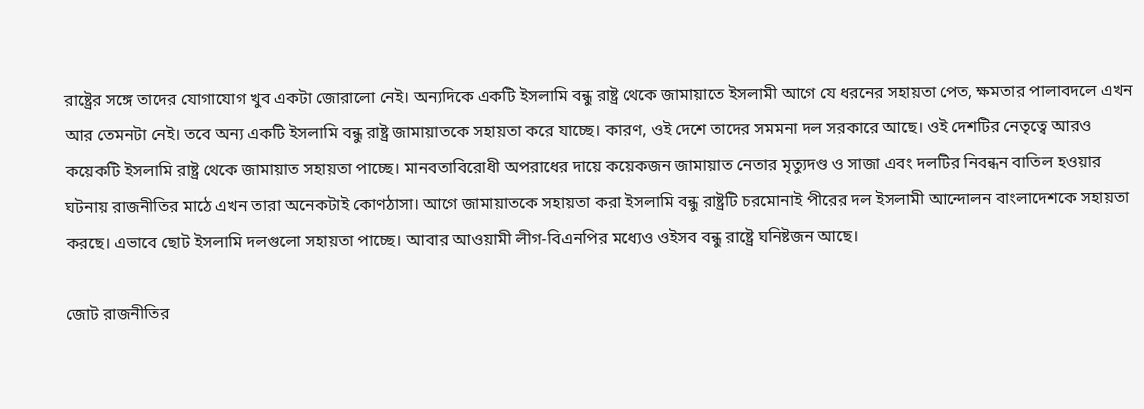রাষ্ট্রের সঙ্গে তাদের যোগাযোগ খুব একটা জোরালো নেই। অন্যদিকে একটি ইসলামি বন্ধু রাষ্ট্র থেকে জামায়াতে ইসলামী আগে যে ধরনের সহায়তা পেত, ক্ষমতার পালাবদলে এখন আর তেমনটা নেই। তবে অন্য একটি ইসলামি বন্ধু রাষ্ট্র জামায়াতকে সহায়তা করে যাচ্ছে। কারণ, ওই দেশে তাদের সমমনা দল সরকারে আছে। ওই দেশটির নেতৃত্বে আরও কয়েকটি ইসলামি রাষ্ট্র থেকে জামায়াত সহায়তা পাচ্ছে। মানবতাবিরোধী অপরাধের দায়ে কয়েকজন জামায়াত নেতার মৃত্যুদণ্ড ও সাজা এবং দলটির নিবন্ধন বাতিল হওয়ার ঘটনায় রাজনীতির মাঠে এখন তারা অনেকটাই কোণঠাসা। আগে জামায়াতকে সহায়তা করা ইসলামি বন্ধু রাষ্ট্রটি চরমোনাই পীরের দল ইসলামী আন্দোলন বাংলাদেশকে সহায়তা করছে। এভাবে ছোট ইসলামি দলগুলো সহায়তা পাচ্ছে। আবার আওয়ামী লীগ-বিএনপির মধ্যেও ওইসব বন্ধু রাষ্ট্রে ঘনিষ্টজন আছে।

জোট রাজনীতির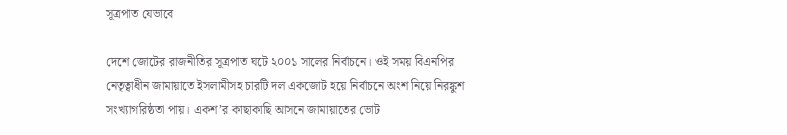সূত্রপাত যেভাবে

দেশে জোটের রাজনীতির সূত্রপাত ঘটে ২০০১ সালের নির্বাচনে। ওই সময় বিএনপির নেতৃত্বাধীন জামায়াতে ইসলামীসহ চারটি দল একজোট হয়ে নির্বাচনে অংশ নিয়ে নিরঙ্কুশ সংখ্যাগরিষ্ঠতা পায়। একশ’র কাছাকাছি আসনে জামায়াতের ভোট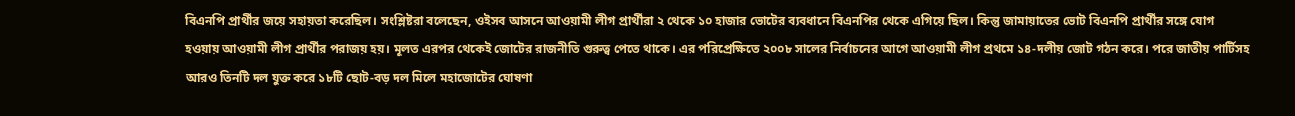বিএনপি প্রার্থীর জয়ে সহায়তা করেছিল। সংশ্লিষ্টরা বলেছেন, ওইসব আসনে আওয়ামী লীগ প্রার্থীরা ২ থেকে ১০ হাজার ভোটের ব্যবধানে বিএনপির থেকে এগিয়ে ছিল। কিন্তু জামায়াতের ভোট বিএনপি প্রার্থীর সঙ্গে যোগ হওয়ায় আওয়ামী লীগ প্রার্থীর পরাজয় হয়। মূলত এরপর থেকেই জোটের রাজনীতি গুরুত্ব পেতে থাকে। এর পরিপ্রেক্ষিতে ২০০৮ সালের নির্বাচনের আগে আওয়ামী লীগ প্রথমে ১৪-দলীয় জোট গঠন করে। পরে জাতীয় পার্টিসহ আরও তিনটি দল যুক্ত করে ১৮টি ছোট-বড় দল মিলে মহাজোটের ঘোষণা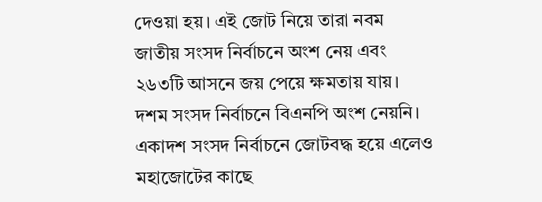দেওয়া হয়। এই জোট নিয়ে তারা নবম জাতীয় সংসদ নির্বাচনে অংশ নেয় এবং ২৬৩টি আসনে জয় পেয়ে ক্ষমতায় যায়। দশম সংসদ নির্বাচনে বিএনপি অংশ নেয়নি। একাদশ সংসদ নির্বাচনে জোটবদ্ধ হয়ে এলেও মহাজোটের কাছে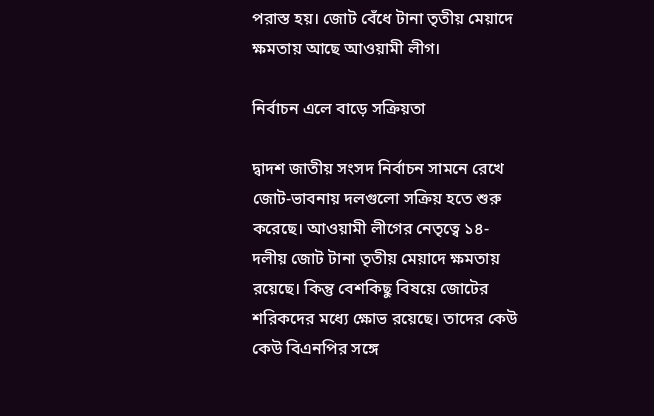পরাস্ত হয়। জোট বেঁধে টানা তৃতীয় মেয়াদে ক্ষমতায় আছে আওয়ামী লীগ।

নির্বাচন এলে বাড়ে সক্রিয়তা

দ্বাদশ জাতীয় সংসদ নির্বাচন সামনে রেখে জোট-ভাবনায় দলগুলো সক্রিয় হতে শুরু করেছে। আওয়ামী লীগের নেতৃত্বে ১৪-দলীয় জোট টানা তৃতীয় মেয়াদে ক্ষমতায় রয়েছে। কিন্তু বেশকিছু বিষয়ে জোটের শরিকদের মধ্যে ক্ষোভ রয়েছে। তাদের কেউ কেউ বিএনপির সঙ্গে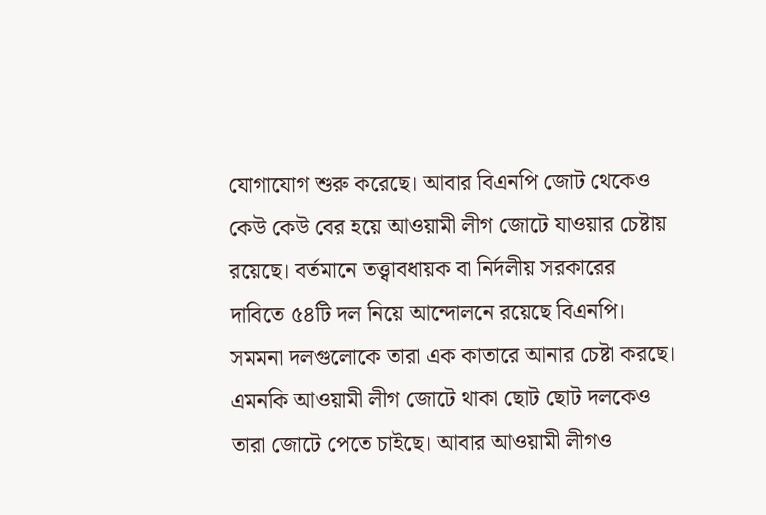যোগাযোগ শুরু করেছে। আবার বিএনপি জোট থেকেও কেউ কেউ বের হয়ে আওয়ামী লীগ জোটে যাওয়ার চেষ্টায় রয়েছে। বর্তমানে তত্ত্বাবধায়ক বা নির্দলীয় সরকারের দাবিতে ৫৪টি দল নিয়ে আন্দোলনে রয়েছে বিএনপি। সমমনা দলগুলোকে তারা এক কাতারে আনার চেষ্টা করছে। এমনকি আওয়ামী লীগ জোটে থাকা ছোট ছোট দলকেও তারা জোটে পেতে চাইছে। আবার আওয়ামী লীগও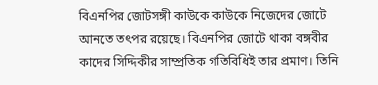বিএনপির জোটসঙ্গী কাউকে কাউকে নিজেদের জোটে আনতে তৎপর রয়েছে। বিএনপির জোটে থাকা বঙ্গবীর কাদের সিদ্দিকীর সাম্প্রতিক গতিবিধিই তার প্রমাণ। তিনি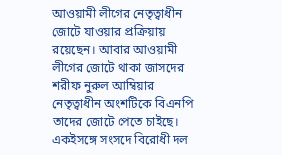আওয়ামী লীগের নেতৃত্বাধীন জোটে যাওয়ার প্রক্রিয়ায় রয়েছেন। আবার আওয়ামী লীগের জোটে থাকা জাসদের শরীফ নুরুল আম্বিয়ার নেতৃত্বাধীন অংশটিকে বিএনপি তাদের জোটে পেতে চাইছে। একইসঙ্গে সংসদে বিরোধী দল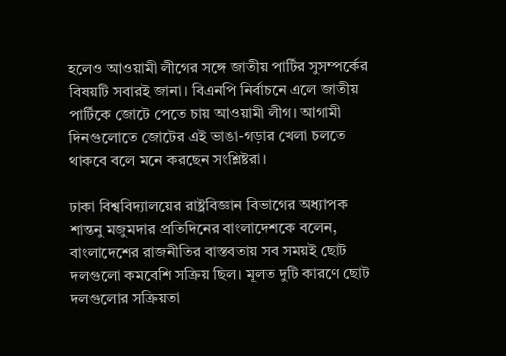হলেও আওয়ামী লীগের সঙ্গে জাতীয় পার্টির সুসম্পর্কের বিষয়টি সবারই জানা। বিএনপি নির্বাচনে এলে জাতীয় পার্টিকে জোটে পেতে চায় আওয়ামী লীগ। আগামী দিনগুলোতে জোটের এই ভাঙা-গড়ার খেলা চলতে থাকবে বলে মনে করছেন সংশ্লিষ্টরা।

ঢাকা বিশ্ববিদ্যালয়ের রাষ্ট্রবিজ্ঞান বিভাগের অধ্যাপক শান্তনু মজুমদার প্রতিদিনের বাংলাদেশকে বলেন, বাংলাদেশের রাজনীতির বাস্তবতায় সব সময়ই ছোট দলগুলো কমবেশি সক্রিয় ছিল। মূলত দুটি কারণে ছোট দলগুলোর সক্রিয়তা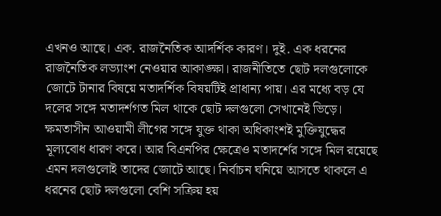এখনও আছে। এক. রাজনৈতিক আদর্শিক কারণ। দুই. এক ধরনের রাজনৈতিক লভ্যাংশ নেওয়ার আকাঙ্ক্ষা। রাজনীতিতে ছোট দলগুলোকে জোটে টানার বিষয়ে মতাদর্শিক বিষয়টিই প্রাধান্য পায়। এর মধ্যে বড় যে দলের সঙ্গে মতাদর্শগত মিল থাকে ছোট দলগুলো সেখানেই ভিড়ে। ক্ষমতাসীন আওয়ামী লীগের সঙ্গে যুক্ত থাকা অধিকাংশই মুক্তিযুদ্ধের মূল্যবোধ ধারণ করে। আর বিএনপির ক্ষেত্রেও মতাদর্শের সঙ্গে মিল রয়েছে এমন দলগুলোই তাদের জোটে আছে। নির্বাচন ঘনিয়ে আসতে থাকলে এ ধরনের ছোট দলগুলো বেশি সক্রিয় হয়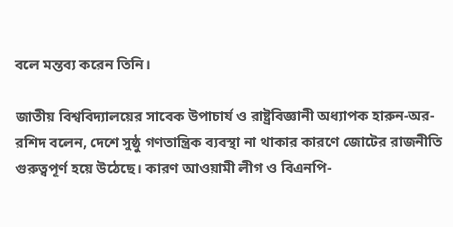বলে মন্তব্য করেন তিনি।

জাতীয় বিশ্ববিদ্যালয়ের সাবেক উপাচার্য ও রাষ্ট্রবিজ্ঞানী অধ্যাপক হারুন-অর-রশিদ বলেন, দেশে সুষ্ঠু গণতান্ত্রিক ব্যবস্থা না থাকার কারণে জোটের রাজনীতি গুরুত্বপূর্ণ হয়ে উঠেছে। কারণ আওয়ামী লীগ ও বিএনপি-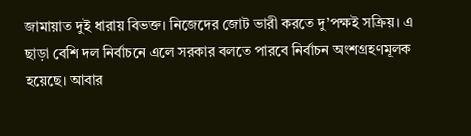জামায়াত দুই ধারায় বিভক্ত। নিজেদের জোট ভারী করতে দু’পক্ষই সক্রিয়। এ ছাড়া বেশি দল নির্বাচনে এলে সরকার বলতে পারবে নির্বাচন অংশগ্রহণমূলক হয়েছে। আবার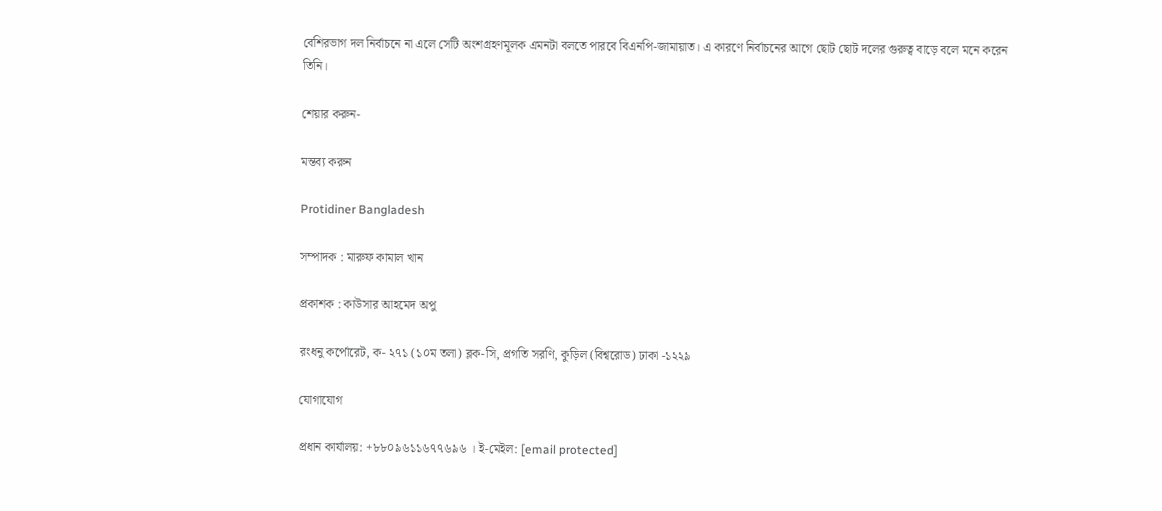বেশিরভাগ দল নির্বাচনে না এলে সেটি অংশগ্রহণমূলক এমনটা বলতে পারবে বিএনপি-জামায়াত। এ কারণে নির্বাচনের আগে ছোট ছোট দলের গুরুত্ব বাড়ে বলে মনে করেন তিনি।

শেয়ার করুন-

মন্তব্য করুন

Protidiner Bangladesh

সম্পাদক : মারুফ কামাল খান

প্রকাশক : কাউসার আহমেদ অপু

রংধনু কর্পোরেট, ক- ২৭১ (১০ম তলা) ব্লক-সি, প্রগতি সরণি, কুড়িল (বিশ্বরোড) ঢাকা -১২২৯

যোগাযোগ

প্রধান কার্যালয়: +৮৮০৯৬১১৬৭৭৬৯৬ । ই-মেইল: [email protected]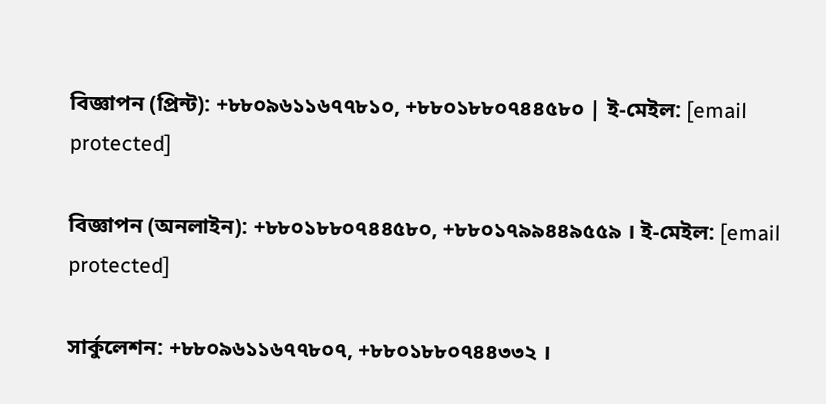বিজ্ঞাপন (প্রিন্ট): +৮৮০৯৬১১৬৭৭৮১০, +৮৮০১৮৮০৭৪৪৫৮০ | ই-মেইল: [email protected]

বিজ্ঞাপন (অনলাইন): +৮৮০১৮৮০৭৪৪৫৮০, +৮৮০১৭৯৯৪৪৯৫৫৯ । ই-মেইল: [email protected]

সার্কুলেশন: +৮৮০৯৬১১৬৭৭৮০৭, +৮৮০১৮৮০৭৪৪৩৩২ ।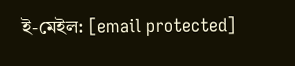ই-মেইল: [email protected]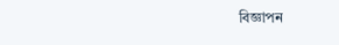বিজ্ঞাপন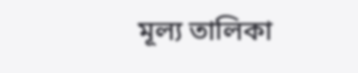মূল্য তালিকা